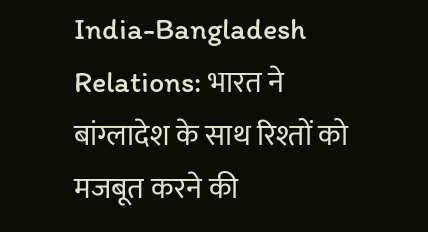India-Bangladesh Relations: भारत ने बांग्लादेश के साथ रिश्तों को मजबूत करने की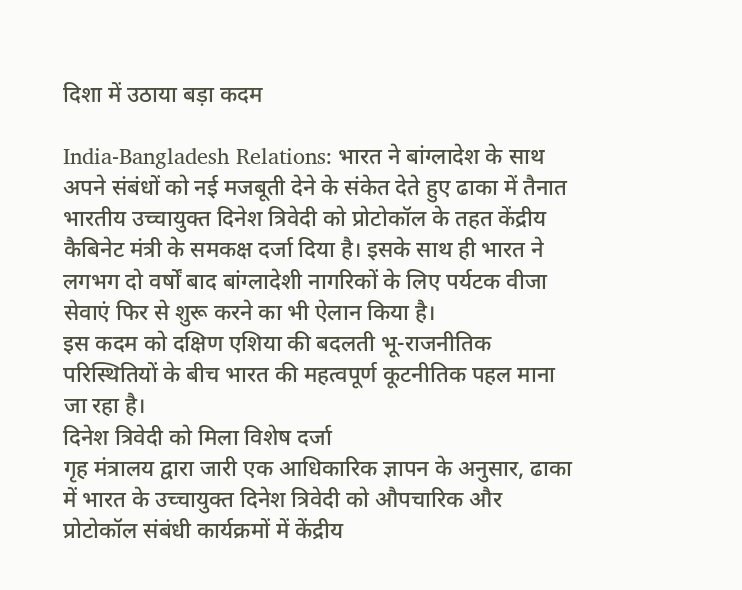दिशा में उठाया बड़ा कदम

India-Bangladesh Relations: भारत ने बांग्लादेश के साथ अपने संबंधों को नई मजबूती देने के संकेत देते हुए ढाका में तैनात भारतीय उच्चायुक्त दिनेश त्रिवेदी को प्रोटोकॉल के तहत केंद्रीय कैबिनेट मंत्री के समकक्ष दर्जा दिया है। इसके साथ ही भारत ने लगभग दो वर्षों बाद बांग्लादेशी नागरिकों के लिए पर्यटक वीजा सेवाएं फिर से शुरू करने का भी ऐलान किया है।
इस कदम को दक्षिण एशिया की बदलती भू-राजनीतिक परिस्थितियों के बीच भारत की महत्वपूर्ण कूटनीतिक पहल माना जा रहा है।
दिनेश त्रिवेदी को मिला विशेष दर्जा
गृह मंत्रालय द्वारा जारी एक आधिकारिक ज्ञापन के अनुसार, ढाका में भारत के उच्चायुक्त दिनेश त्रिवेदी को औपचारिक और प्रोटोकॉल संबंधी कार्यक्रमों में केंद्रीय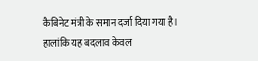कैबिनेट मंत्री के समान दर्जा दिया गया है।
हालांकि यह बदलाव केवल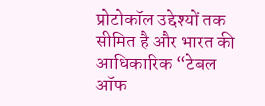प्रोटोकॉल उद्देश्यों तक सीमित है और भारत की आधिकारिक “टेबल ऑफ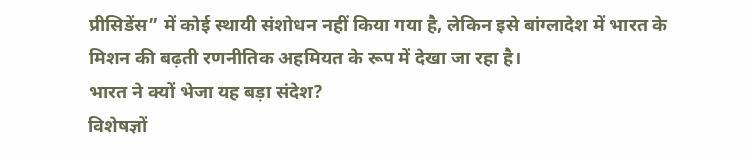प्रीसिडेंस” में कोई स्थायी संशोधन नहीं किया गया है, लेकिन इसे बांग्लादेश में भारत के मिशन की बढ़ती रणनीतिक अहमियत के रूप में देखा जा रहा है।
भारत ने क्यों भेजा यह बड़ा संदेश?
विशेषज्ञों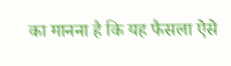का मानना है कि यह फैसला ऐसे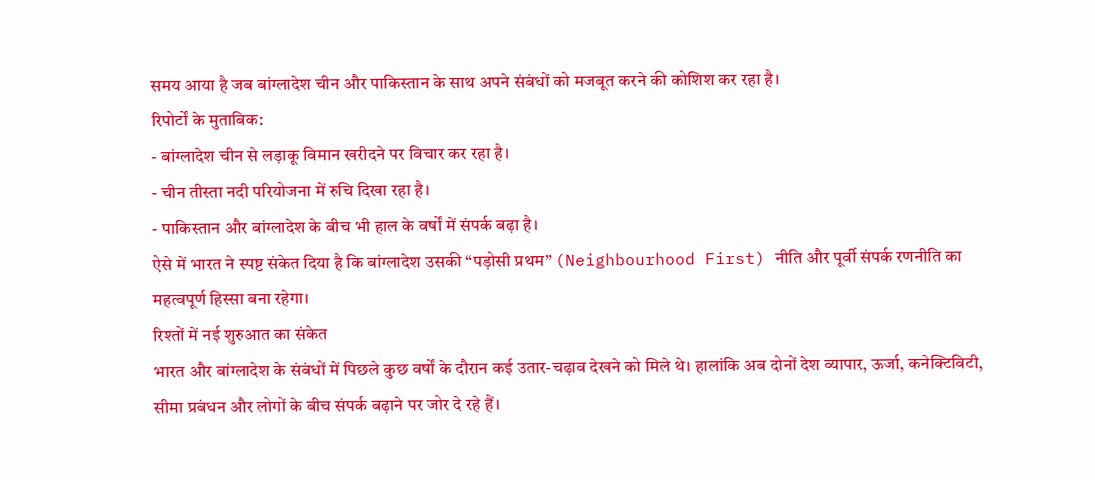समय आया है जब बांग्लादेश चीन और पाकिस्तान के साथ अपने संबंधों को मजबूत करने की कोशिश कर रहा है।
रिपोर्टों के मुताबिक:
- बांग्लादेश चीन से लड़ाकू विमान खरीदने पर विचार कर रहा है।
- चीन तीस्ता नदी परियोजना में रुचि दिखा रहा है।
- पाकिस्तान और बांग्लादेश के बीच भी हाल के वर्षों में संपर्क बढ़ा है।
ऐसे में भारत ने स्पष्ट संकेत दिया है कि बांग्लादेश उसकी “पड़ोसी प्रथम” (Neighbourhood First) नीति और पूर्वी संपर्क रणनीति का महत्वपूर्ण हिस्सा बना रहेगा।
रिश्तों में नई शुरुआत का संकेत
भारत और बांग्लादेश के संबंधों में पिछले कुछ वर्षों के दौरान कई उतार-चढ़ाव देखने को मिले थे। हालांकि अब दोनों देश व्यापार, ऊर्जा, कनेक्टिविटी, सीमा प्रबंधन और लोगों के बीच संपर्क बढ़ाने पर जोर दे रहे हैं।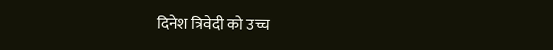दिनेश त्रिवेदी को उच्च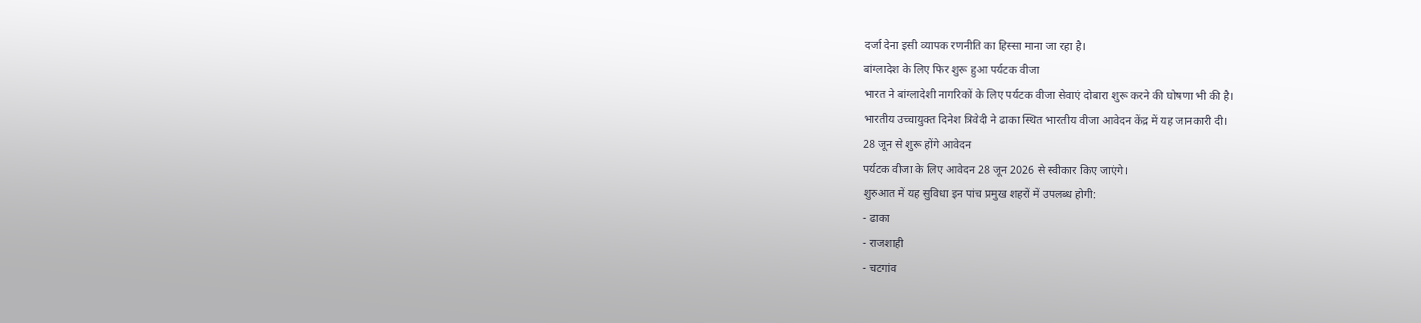दर्जा देना इसी व्यापक रणनीति का हिस्सा माना जा रहा है।
बांग्लादेश के लिए फिर शुरू हुआ पर्यटक वीजा
भारत ने बांग्लादेशी नागरिकों के लिए पर्यटक वीजा सेवाएं दोबारा शुरू करने की घोषणा भी की है।
भारतीय उच्चायुक्त दिनेश त्रिवेदी ने ढाका स्थित भारतीय वीजा आवेदन केंद्र में यह जानकारी दी।
28 जून से शुरू होंगे आवेदन
पर्यटक वीजा के लिए आवेदन 28 जून 2026 से स्वीकार किए जाएंगे।
शुरुआत में यह सुविधा इन पांच प्रमुख शहरों में उपलब्ध होगी:
- ढाका
- राजशाही
- चटगांव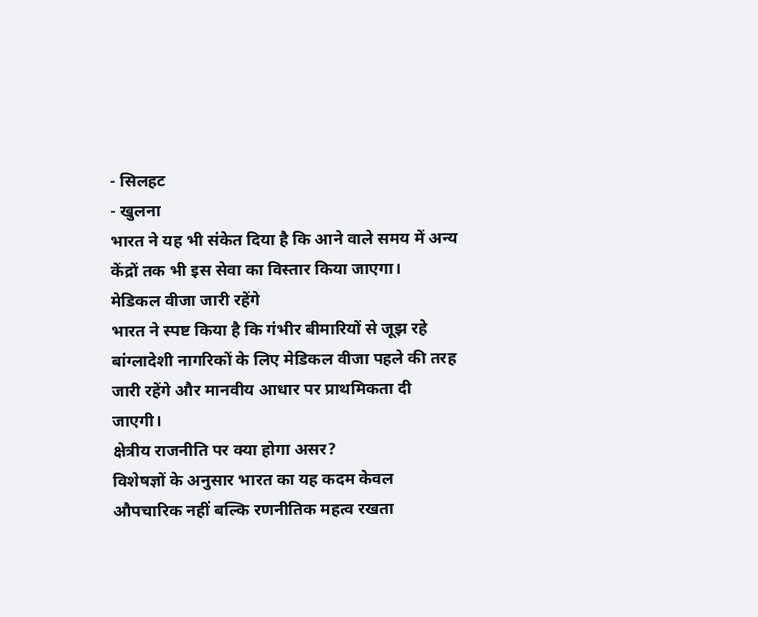- सिलहट
- खुलना
भारत ने यह भी संकेत दिया है कि आने वाले समय में अन्य केंद्रों तक भी इस सेवा का विस्तार किया जाएगा।
मेडिकल वीजा जारी रहेंगे
भारत ने स्पष्ट किया है कि गंभीर बीमारियों से जूझ रहे बांग्लादेशी नागरिकों के लिए मेडिकल वीजा पहले की तरह जारी रहेंगे और मानवीय आधार पर प्राथमिकता दी जाएगी।
क्षेत्रीय राजनीति पर क्या होगा असर?
विशेषज्ञों के अनुसार भारत का यह कदम केवल औपचारिक नहीं बल्कि रणनीतिक महत्व रखता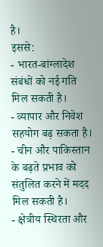है।
इससे:
- भारत-बांग्लादेश संबंधों को नई गति मिल सकती है।
- व्यापार और निवेश सहयोग बढ़ सकता है।
- चीन और पाकिस्तान के बढ़ते प्रभाव को संतुलित करने में मदद मिल सकती है।
- क्षेत्रीय स्थिरता और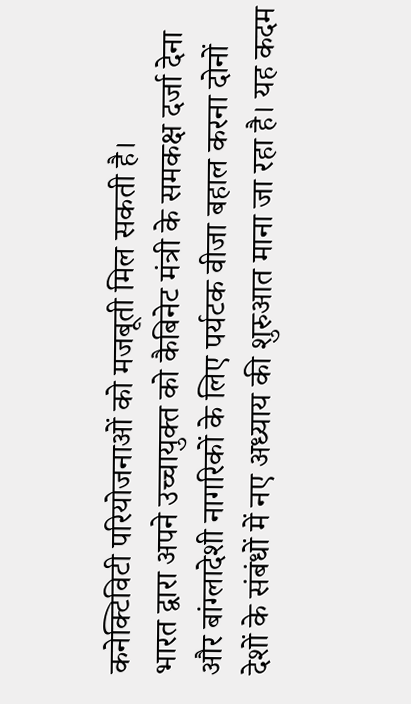कनेक्टिविटी परियोजनाओं को मजबूती मिल सकती है।
भारत द्वारा अपने उच्चायुक्त को कैबिनेट मंत्री के समकक्ष दर्जा देना और बांग्लादेशी नागरिकों के लिए पर्यटक वीजा बहाल करना दोनों देशों के संबंधों में नए अध्याय की शुरुआत माना जा रहा है। यह कदम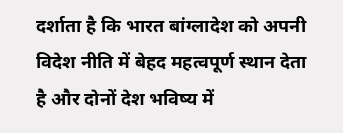दर्शाता है कि भारत बांग्लादेश को अपनी विदेश नीति में बेहद महत्वपूर्ण स्थान देता है और दोनों देश भविष्य में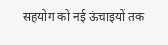सहयोग को नई ऊंचाइयों तक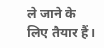ले जाने के लिए तैयार हैं।